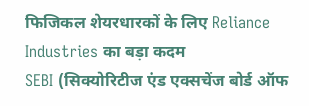फिजिकल शेयरधारकों के लिए Reliance Industries का बड़ा कदम
SEBI (सिक्योरिटीज एंड एक्सचेंज बोर्ड ऑफ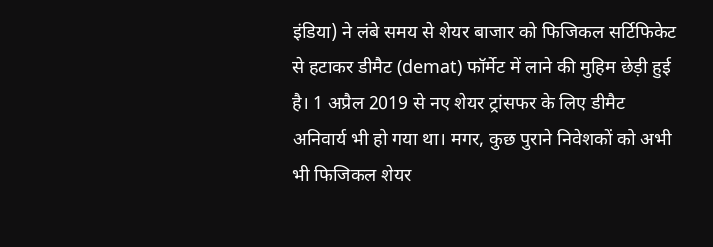इंडिया) ने लंबे समय से शेयर बाजार को फिजिकल सर्टिफिकेट से हटाकर डीमैट (demat) फॉर्मेट में लाने की मुहिम छेड़ी हुई है। 1 अप्रैल 2019 से नए शेयर ट्रांसफर के लिए डीमैट अनिवार्य भी हो गया था। मगर, कुछ पुराने निवेशकों को अभी भी फिजिकल शेयर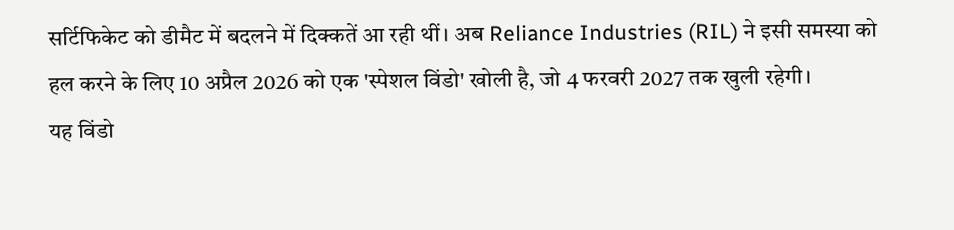सर्टिफिकेट को डीमैट में बदलने में दिक्कतें आ रही थीं। अब Reliance Industries (RIL) ने इसी समस्या को हल करने के लिए 10 अप्रैल 2026 को एक 'स्पेशल विंडो' खोली है, जो 4 फरवरी 2027 तक खुली रहेगी।
यह विंडो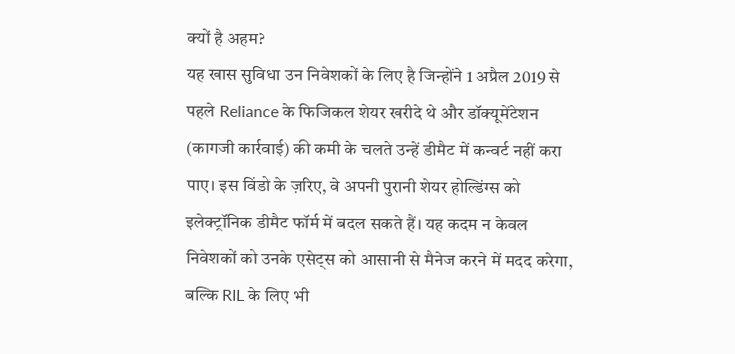क्यों है अहम?
यह खास सुविधा उन निवेशकों के लिए है जिन्होंने 1 अप्रैल 2019 से पहले Reliance के फिजिकल शेयर खरीदे थे और डॉक्यूमेंटेशन (कागजी कार्रवाई) की कमी के चलते उन्हें डीमैट में कन्वर्ट नहीं करा पाए। इस विंडो के ज़रिए, वे अपनी पुरानी शेयर होल्डिंग्स को इलेक्ट्रॉनिक डीमैट फॉर्म में बदल सकते हैं। यह कदम न केवल निवेशकों को उनके एसेट्स को आसानी से मैनेज करने में मदद करेगा, बल्कि RIL के लिए भी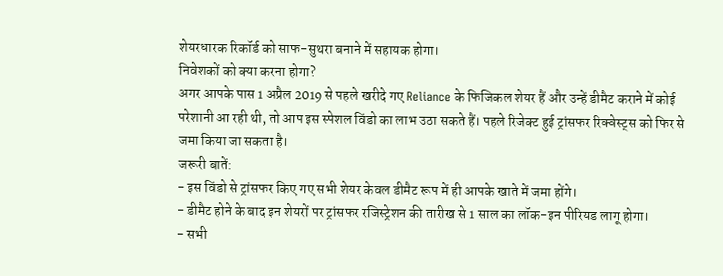शेयरधारक रिकॉर्ड को साफ-सुथरा बनाने में सहायक होगा।
निवेशकों को क्या करना होगा?
अगर आपके पास 1 अप्रैल 2019 से पहले खरीदे गए Reliance के फिजिकल शेयर हैं और उन्हें डीमैट कराने में कोई परेशानी आ रही थी, तो आप इस स्पेशल विंडो का लाभ उठा सकते हैं। पहले रिजेक्ट हुई ट्रांसफर रिक्वेस्ट्स को फिर से जमा किया जा सकता है।
जरूरी बातें:
- इस विंडो से ट्रांसफर किए गए सभी शेयर केवल डीमैट रूप में ही आपके खाते में जमा होंगे।
- डीमैट होने के बाद इन शेयरों पर ट्रांसफर रजिस्ट्रेशन की तारीख से 1 साल का लॉक-इन पीरियड लागू होगा।
- सभी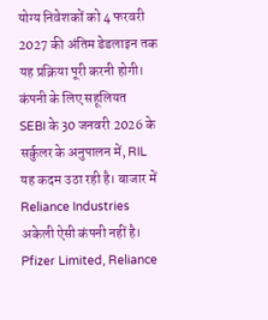योग्य निवेशकों को 4 फरवरी 2027 की अंतिम डेडलाइन तक यह प्रक्रिया पूरी करनी होगी।
कंपनी के लिए सहूलियत
SEBI के 30 जनवरी 2026 के सर्कुलर के अनुपालन में, RIL यह कदम उठा रही है। बाजार में Reliance Industries अकेली ऐसी कंपनी नहीं है। Pfizer Limited, Reliance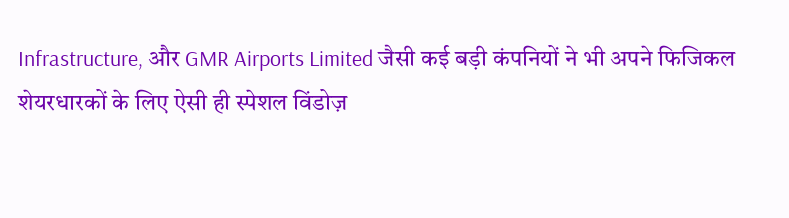Infrastructure, और GMR Airports Limited जैसी कई बड़ी कंपनियों ने भी अपने फिजिकल शेयरधारकों के लिए ऐसी ही स्पेशल विंडोज़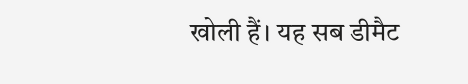खोली हैं। यह सब डीमैट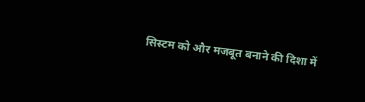सिस्टम को और मजबूत बनाने की दिशा में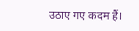उठाए गए कदम हैं।